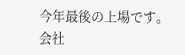今年最後の上場です。
会社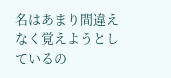名はあまり間違えなく覚えようとしているの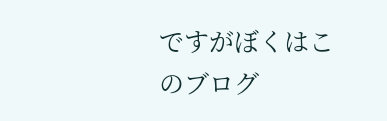ですがぼくはこのブログ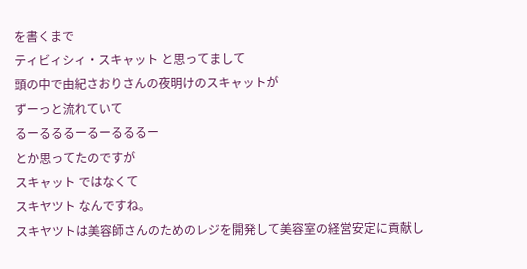を書くまで
ティビィシィ・スキャット と思ってまして
頭の中で由紀さおりさんの夜明けのスキャットが
ずーっと流れていて
るーるるるーるーるるるー
とか思ってたのですが
スキャット ではなくて
スキヤツト なんですね。
スキヤツトは美容師さんのためのレジを開発して美容室の経営安定に貢献し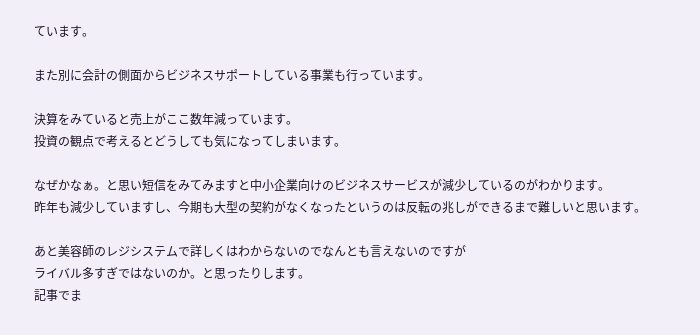ています。

また別に会計の側面からビジネスサポートしている事業も行っています。

決算をみていると売上がここ数年減っています。
投資の観点で考えるとどうしても気になってしまいます。

なぜかなぁ。と思い短信をみてみますと中小企業向けのビジネスサービスが減少しているのがわかります。
昨年も減少していますし、今期も大型の契約がなくなったというのは反転の兆しができるまで難しいと思います。

あと美容師のレジシステムで詳しくはわからないのでなんとも言えないのですが
ライバル多すぎではないのか。と思ったりします。
記事でま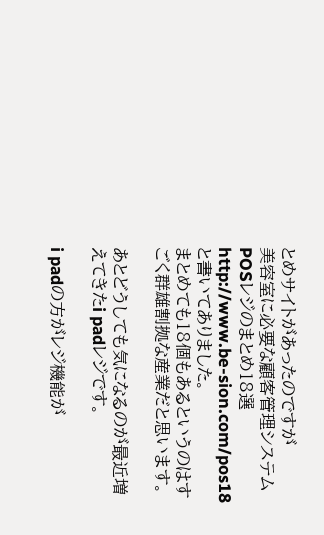とめサイトがあったのですが
美容室に必要な顧客管理システムPOSレジのまとめ18選
http://www.be-sion.com/pos18
と書いてありました。
まとめても18個もあるというのはすごく群雄割拠な産業だと思います。

あとどうしても気になるのが最近増えてきたi padレジです。

i padの方がレジ機能が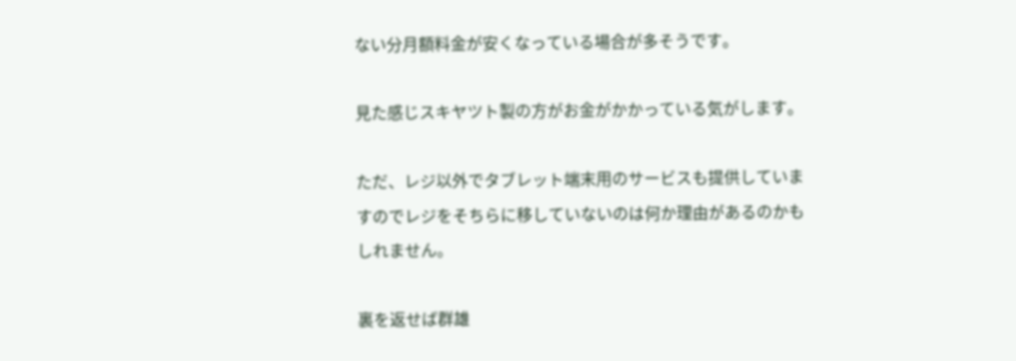ない分月額料金が安くなっている場合が多そうです。

見た感じスキヤツト製の方がお金がかかっている気がします。

ただ、レジ以外でタブレット端末用のサービスも提供していますのでレジをそちらに移していないのは何か理由があるのかもしれません。

裏を返せば群雄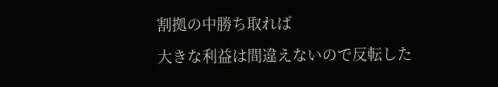割拠の中勝ち取れば
大きな利益は間違えないので反転した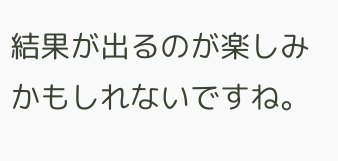結果が出るのが楽しみかもしれないですね。